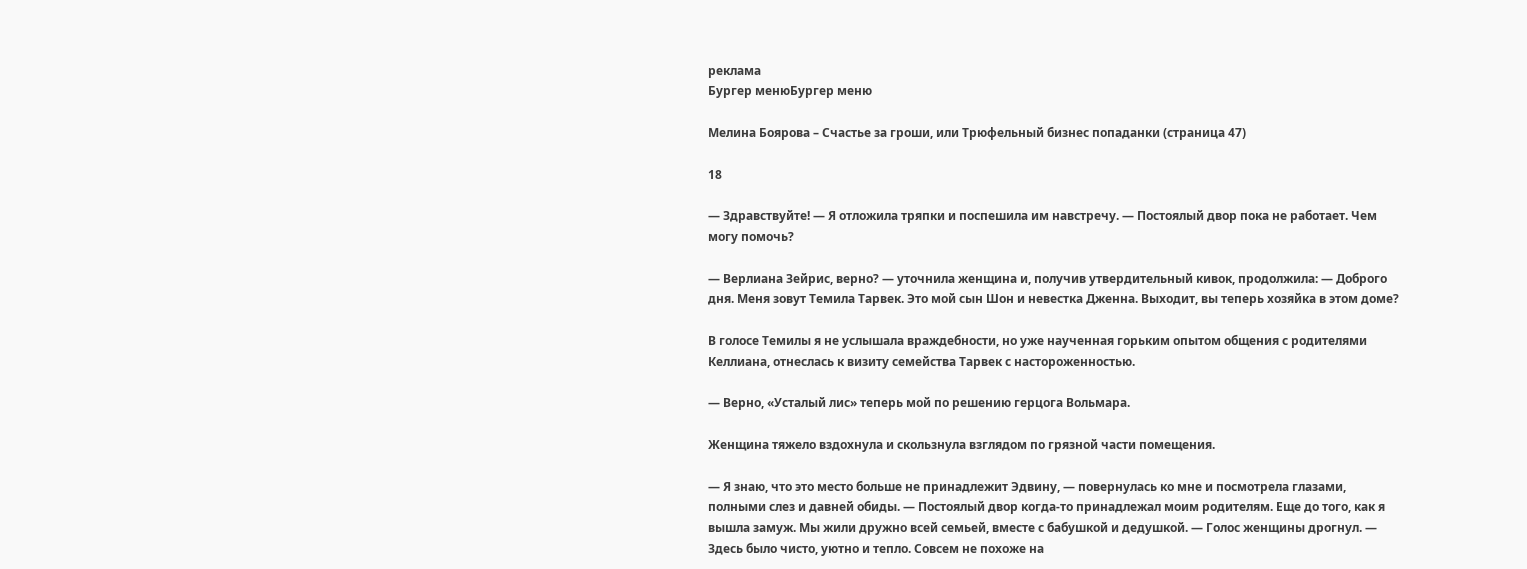реклама
Бургер менюБургер меню

Мелина Боярова – Счастье за гроши, или Трюфельный бизнес попаданки (страница 47)

18

— Здравствуйте! — Я отложила тряпки и поспешила им навстречу. — Постоялый двор пока не работает. Чем могу помочь?

— Верлиана Зейрис, верно? — уточнила женщина и, получив утвердительный кивок, продолжила: — Доброго дня. Меня зовут Темила Тарвек. Это мой сын Шон и невестка Дженна. Выходит, вы теперь хозяйка в этом доме?

В голосе Темилы я не услышала враждебности, но уже наученная горьким опытом общения с родителями Келлиана, отнеслась к визиту семейства Тарвек с настороженностью.

— Верно, «Усталый лис» теперь мой по решению герцога Вольмара.

Женщина тяжело вздохнула и скользнула взглядом по грязной части помещения.

— Я знаю, что это место больше не принадлежит Эдвину, — повернулась ко мне и посмотрела глазами, полными слез и давней обиды. — Постоялый двор когда-то принадлежал моим родителям. Еще до того, как я вышла замуж. Мы жили дружно всей семьей, вместе с бабушкой и дедушкой. — Голос женщины дрогнул. — Здесь было чисто, уютно и тепло. Совсем не похоже на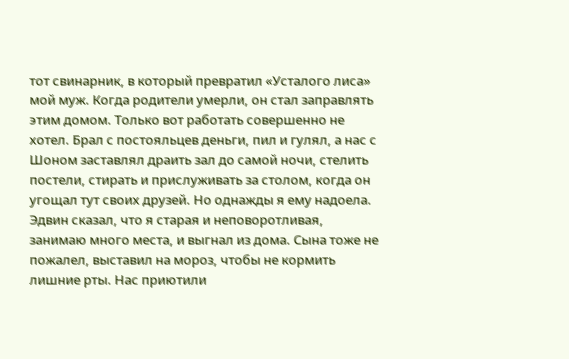тот свинарник, в который превратил «Усталого лиса» мой муж. Когда родители умерли, он стал заправлять этим домом. Только вот работать совершенно не хотел. Брал с постояльцев деньги, пил и гулял, а нас с Шоном заставлял драить зал до самой ночи, стелить постели, стирать и прислуживать за столом, когда он угощал тут своих друзей. Но однажды я ему надоела. Эдвин сказал, что я старая и неповоротливая, занимаю много места, и выгнал из дома. Сына тоже не пожалел, выставил на мороз, чтобы не кормить лишние рты. Нас приютили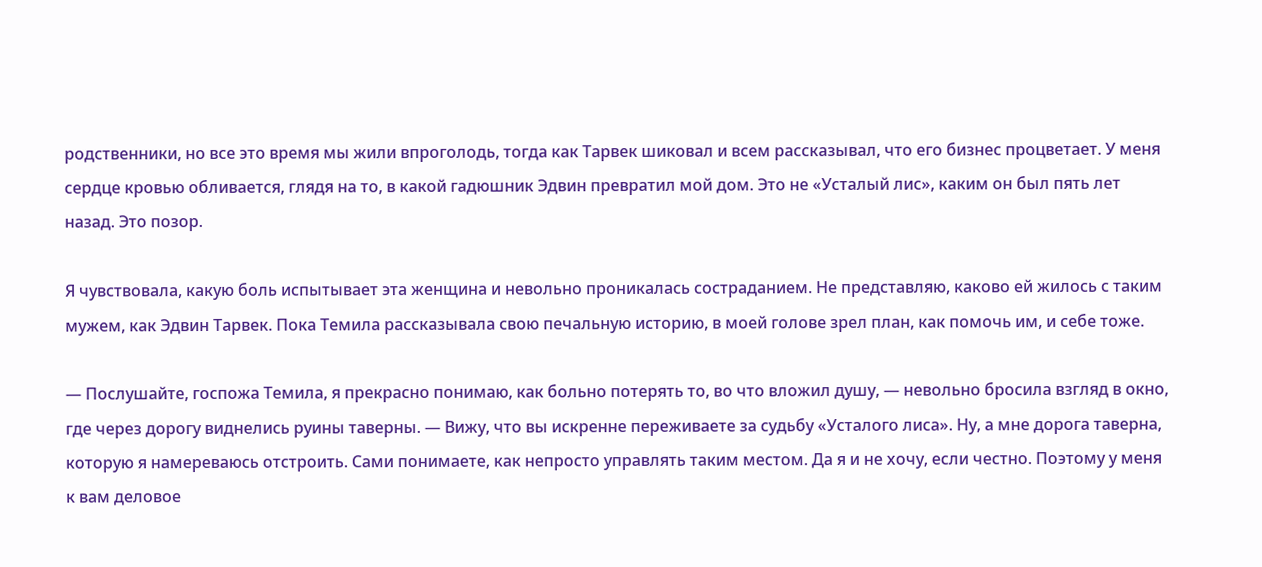родственники, но все это время мы жили впроголодь, тогда как Тарвек шиковал и всем рассказывал, что его бизнес процветает. У меня сердце кровью обливается, глядя на то, в какой гадюшник Эдвин превратил мой дом. Это не «Усталый лис», каким он был пять лет назад. Это позор.

Я чувствовала, какую боль испытывает эта женщина и невольно проникалась состраданием. Не представляю, каково ей жилось с таким мужем, как Эдвин Тарвек. Пока Темила рассказывала свою печальную историю, в моей голове зрел план, как помочь им, и себе тоже.

— Послушайте, госпожа Темила, я прекрасно понимаю, как больно потерять то, во что вложил душу, — невольно бросила взгляд в окно, где через дорогу виднелись руины таверны. — Вижу, что вы искренне переживаете за судьбу «Усталого лиса». Ну, а мне дорога таверна, которую я намереваюсь отстроить. Сами понимаете, как непросто управлять таким местом. Да я и не хочу, если честно. Поэтому у меня к вам деловое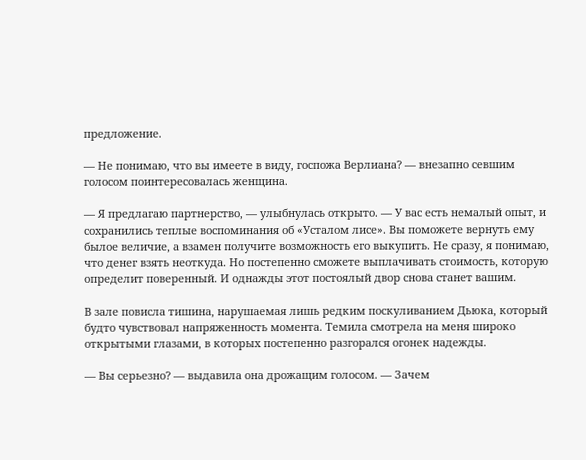предложение.

— Не понимаю, что вы имеете в виду, госпожа Верлиана? — внезапно севшим голосом поинтересовалась женщина.

— Я предлагаю партнерство, — улыбнулась открыто. — У вас есть немалый опыт, и сохранились теплые воспоминания об «Усталом лисе». Вы поможете вернуть ему былое величие, а взамен получите возможность его выкупить. Не сразу, я понимаю, что денег взять неоткуда. Но постепенно сможете выплачивать стоимость, которую определит поверенный. И однажды этот постоялый двор снова станет вашим.

В зале повисла тишина, нарушаемая лишь редким поскуливанием Дьюка, который будто чувствовал напряженность момента. Темила смотрела на меня широко открытыми глазами, в которых постепенно разгорался огонек надежды.

— Вы серьезно? — выдавила она дрожащим голосом. — Зачем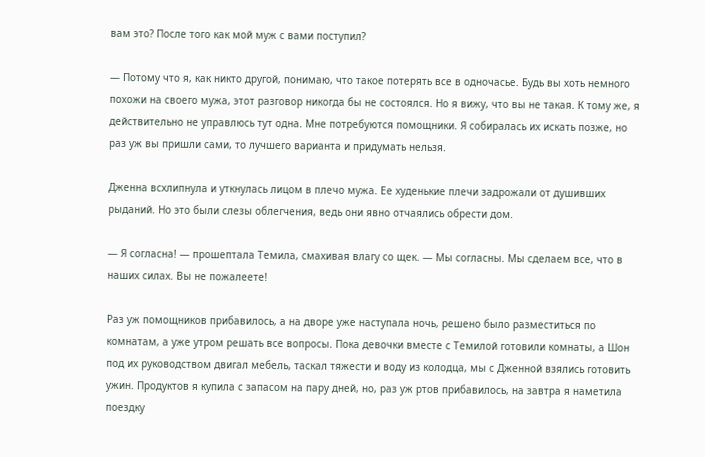вам это? После того как мой муж с вами поступил?

— Потому что я, как никто другой, понимаю, что такое потерять все в одночасье. Будь вы хоть немного похожи на своего мужа, этот разговор никогда бы не состоялся. Но я вижу, что вы не такая. К тому же, я действительно не управлюсь тут одна. Мне потребуются помощники. Я собиралась их искать позже, но раз уж вы пришли сами, то лучшего варианта и придумать нельзя.

Дженна всхлипнула и уткнулась лицом в плечо мужа. Ее худенькие плечи задрожали от душивших рыданий. Но это были слезы облегчения, ведь они явно отчаялись обрести дом.

— Я согласна! — прошептала Темила, смахивая влагу со щек. — Мы согласны. Мы сделаем все, что в наших силах. Вы не пожалеете!

Раз уж помощников прибавилось, а на дворе уже наступала ночь, решено было разместиться по комнатам, а уже утром решать все вопросы. Пока девочки вместе с Темилой готовили комнаты, а Шон под их руководством двигал мебель, таскал тяжести и воду из колодца, мы с Дженной взялись готовить ужин. Продуктов я купила с запасом на пару дней, но, раз уж ртов прибавилось, на завтра я наметила поездку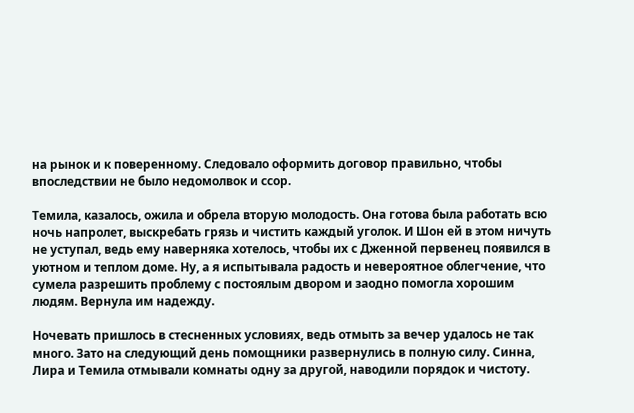на рынок и к поверенному. Следовало оформить договор правильно, чтобы впоследствии не было недомолвок и ссор.

Темила, казалось, ожила и обрела вторую молодость. Она готова была работать всю ночь напролет, выскребать грязь и чистить каждый уголок. И Шон ей в этом ничуть не уступал, ведь ему наверняка хотелось, чтобы их с Дженной первенец появился в уютном и теплом доме. Ну, а я испытывала радость и невероятное облегчение, что сумела разрешить проблему с постоялым двором и заодно помогла хорошим людям. Вернула им надежду.

Ночевать пришлось в стесненных условиях, ведь отмыть за вечер удалось не так много. Зато на следующий день помощники развернулись в полную силу. Синна, Лира и Темила отмывали комнаты одну за другой, наводили порядок и чистоту.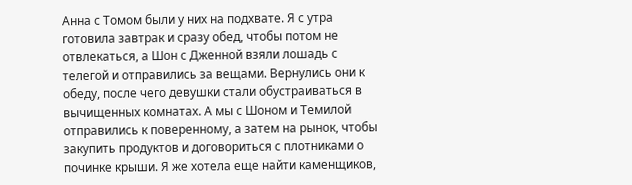Анна с Томом были у них на подхвате. Я с утра готовила завтрак и сразу обед, чтобы потом не отвлекаться, а Шон с Дженной взяли лошадь с телегой и отправились за вещами. Вернулись они к обеду, после чего девушки стали обустраиваться в вычищенных комнатах. А мы с Шоном и Темилой отправились к поверенному, а затем на рынок, чтобы закупить продуктов и договориться с плотниками о починке крыши. Я же хотела еще найти каменщиков,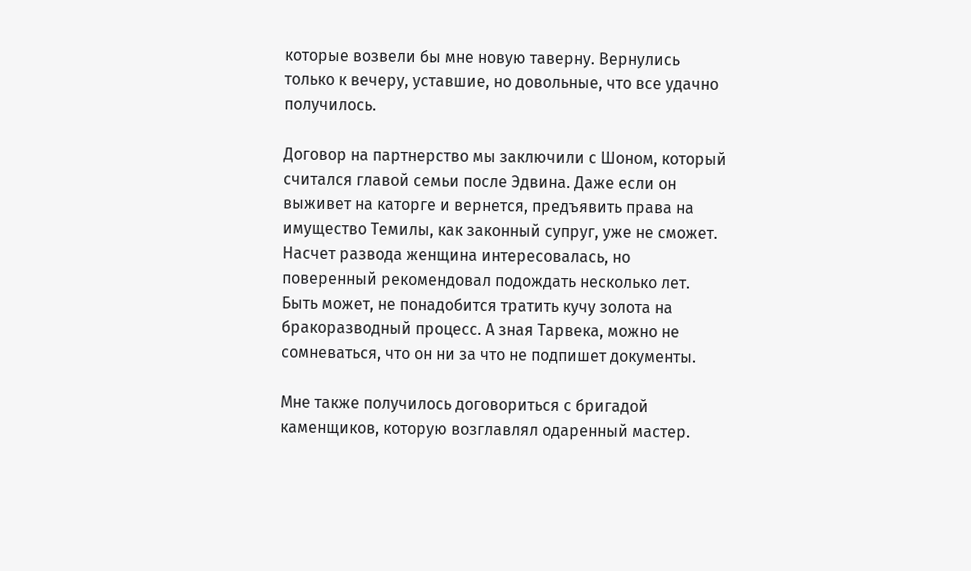которые возвели бы мне новую таверну. Вернулись только к вечеру, уставшие, но довольные, что все удачно получилось.

Договор на партнерство мы заключили с Шоном, который считался главой семьи после Эдвина. Даже если он выживет на каторге и вернется, предъявить права на имущество Темилы, как законный супруг, уже не сможет. Насчет развода женщина интересовалась, но поверенный рекомендовал подождать несколько лет. Быть может, не понадобится тратить кучу золота на бракоразводный процесс. А зная Тарвека, можно не сомневаться, что он ни за что не подпишет документы.

Мне также получилось договориться с бригадой каменщиков, которую возглавлял одаренный мастер.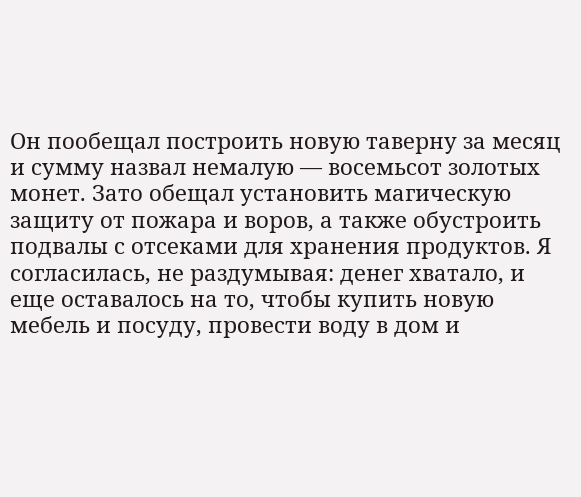Он пообещал построить новую таверну за месяц и сумму назвал немалую — восемьсот золотых монет. Зато обещал установить магическую защиту от пожара и воров, а также обустроить подвалы с отсеками для хранения продуктов. Я согласилась, не раздумывая: денег хватало, и еще оставалось на то, чтобы купить новую мебель и посуду, провести воду в дом и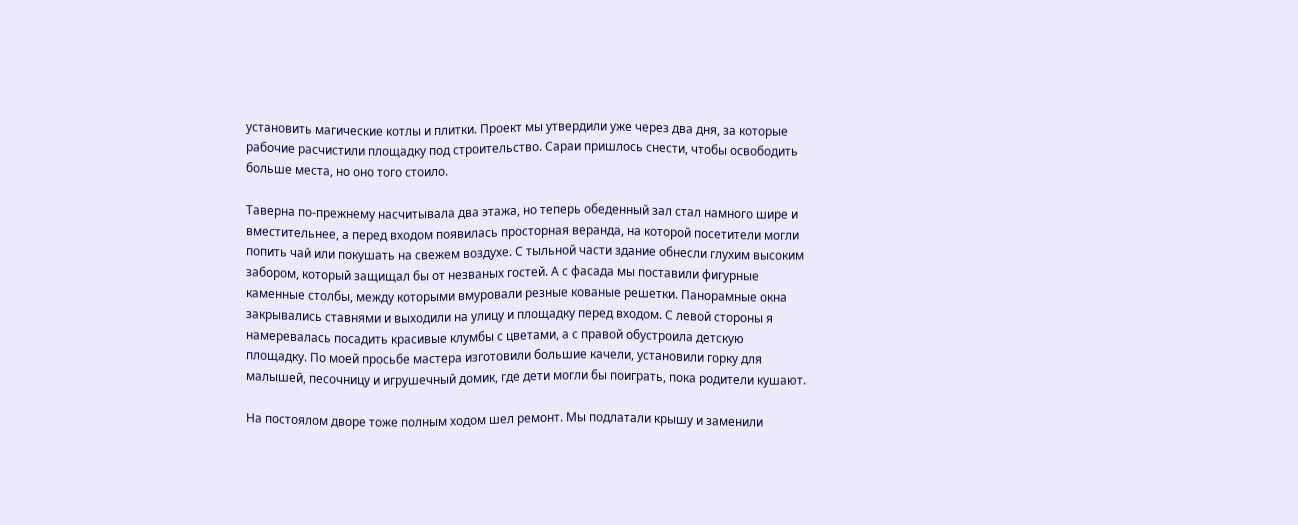установить магические котлы и плитки. Проект мы утвердили уже через два дня, за которые рабочие расчистили площадку под строительство. Сараи пришлось снести, чтобы освободить больше места, но оно того стоило.

Таверна по-прежнему насчитывала два этажа, но теперь обеденный зал стал намного шире и вместительнее, а перед входом появилась просторная веранда, на которой посетители могли попить чай или покушать на свежем воздухе. С тыльной части здание обнесли глухим высоким забором, который защищал бы от незваных гостей. А с фасада мы поставили фигурные каменные столбы, между которыми вмуровали резные кованые решетки. Панорамные окна закрывались ставнями и выходили на улицу и площадку перед входом. С левой стороны я намеревалась посадить красивые клумбы с цветами, а с правой обустроила детскую площадку. По моей просьбе мастера изготовили большие качели, установили горку для малышей, песочницу и игрушечный домик, где дети могли бы поиграть, пока родители кушают.

На постоялом дворе тоже полным ходом шел ремонт. Мы подлатали крышу и заменили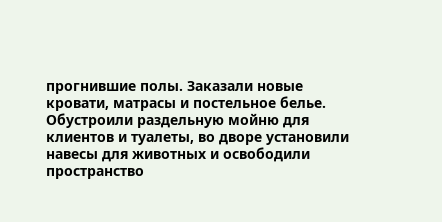прогнившие полы. Заказали новые кровати, матрасы и постельное белье. Обустроили раздельную мойню для клиентов и туалеты, во дворе установили навесы для животных и освободили пространство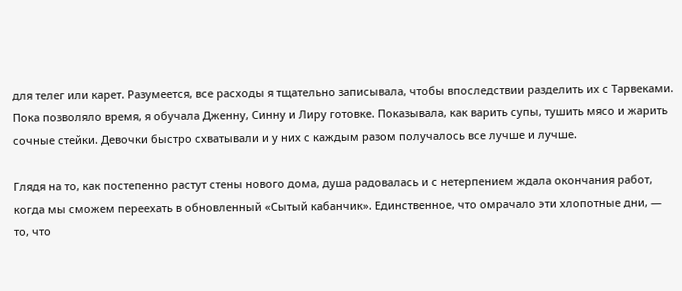для телег или карет. Разумеется, все расходы я тщательно записывала, чтобы впоследствии разделить их с Тарвеками. Пока позволяло время, я обучала Дженну, Синну и Лиру готовке. Показывала, как варить супы, тушить мясо и жарить сочные стейки. Девочки быстро схватывали и у них с каждым разом получалось все лучше и лучше.

Глядя на то, как постепенно растут стены нового дома, душа радовалась и с нетерпением ждала окончания работ, когда мы сможем переехать в обновленный «Сытый кабанчик». Единственное, что омрачало эти хлопотные дни, — то, что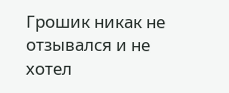Грошик никак не отзывался и не хотел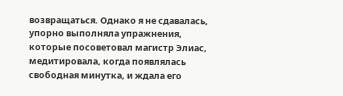возвращаться. Однако я не сдавалась, упорно выполняла упражнения, которые посоветовал магистр Элиас, медитировала, когда появлялась свободная минутка, и ждала его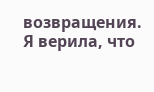возвращения. Я верила, что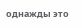однажды это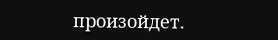произойдет.